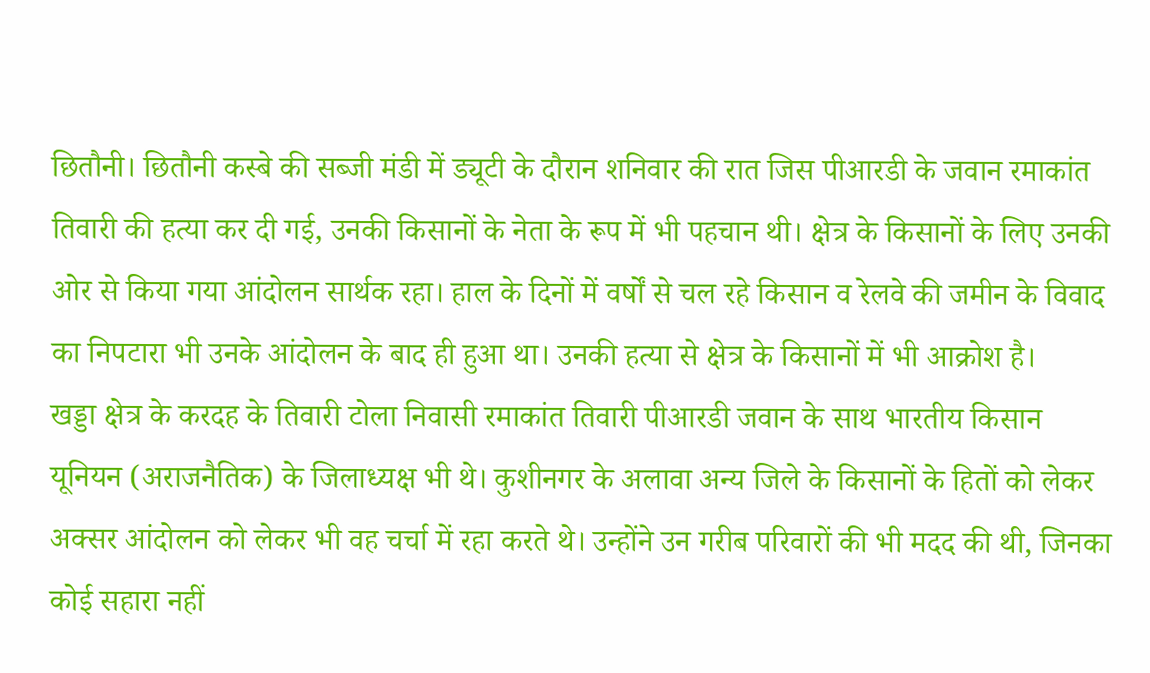छितौनी। छितौनी कस्बे की सब्जी मंडी में ड्यूटी के दौरान शनिवार की रात जिस पीआरडी के जवान रमाकांत तिवारी की हत्या कर दी गई, उनकी किसानों के नेता के रूप में भी पहचान थी। क्षेत्र के किसानों के लिए उनकी ओर से किया गया आंदोलन सार्थक रहा। हाल के दिनों में वर्षों से चल रहे किसान व रेलवे की जमीन के विवाद का निपटारा भी उनके आंदोलन के बाद ही हुआ था। उनकी हत्या से क्षेत्र के किसानों में भी आक्रोश है।
खड्डा क्षेत्र के करदह के तिवारी टोला निवासी रमाकांत तिवारी पीआरडी जवान के साथ भारतीय किसान यूनियन (अराजनैतिक) के जिलाध्यक्ष भी थे। कुशीनगर के अलावा अन्य जिले के किसानों के हितों को लेकर अक्सर आंदोलन को लेकर भी वह चर्चा में रहा करते थे। उन्होंने उन गरीब परिवारों की भी मदद की थी, जिनका कोई सहारा नहीं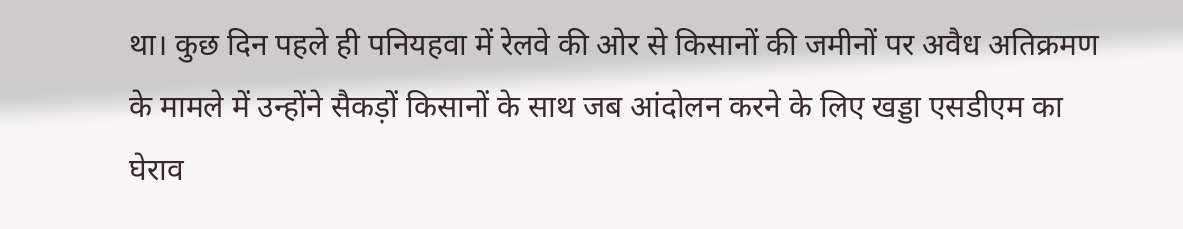था। कुछ दिन पहले ही पनियहवा में रेलवे की ओर से किसानों की जमीनों पर अवैध अतिक्रमण के मामले में उन्होंने सैकड़ों किसानों के साथ जब आंदोलन करने के लिए खड्डा एसडीएम का घेराव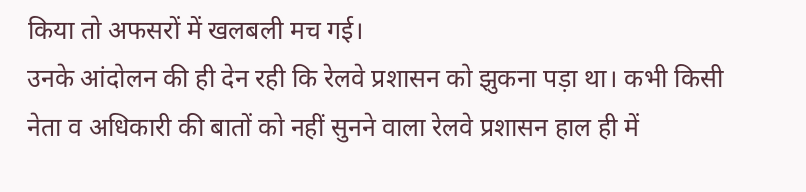किया तो अफसरों में खलबली मच गई।
उनके आंदोलन की ही देन रही कि रेलवे प्रशासन को झुकना पड़ा था। कभी किसी नेता व अधिकारी की बातों को नहीं सुनने वाला रेलवे प्रशासन हाल ही में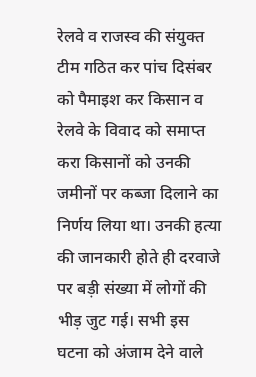रेलवे व राजस्व की संयुक्त टीम गठित कर पांच दिसंबर को पैमाइश कर किसान व रेलवे के विवाद को समाप्त करा किसानों को उनकी जमीनों पर कब्जा दिलाने का निर्णय लिया था। उनकी हत्या की जानकारी होते ही दरवाजे पर बड़ी संख्या में लोगों की भीड़ जुट गई। सभी इस घटना को अंजाम देने वाले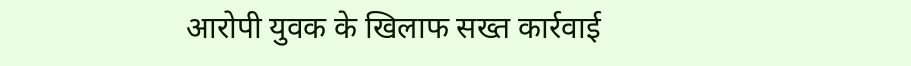आरोपी युवक के खिलाफ सख्त कार्रवाई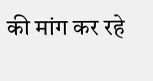की मांग कर रहे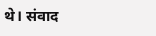थे। संवाद